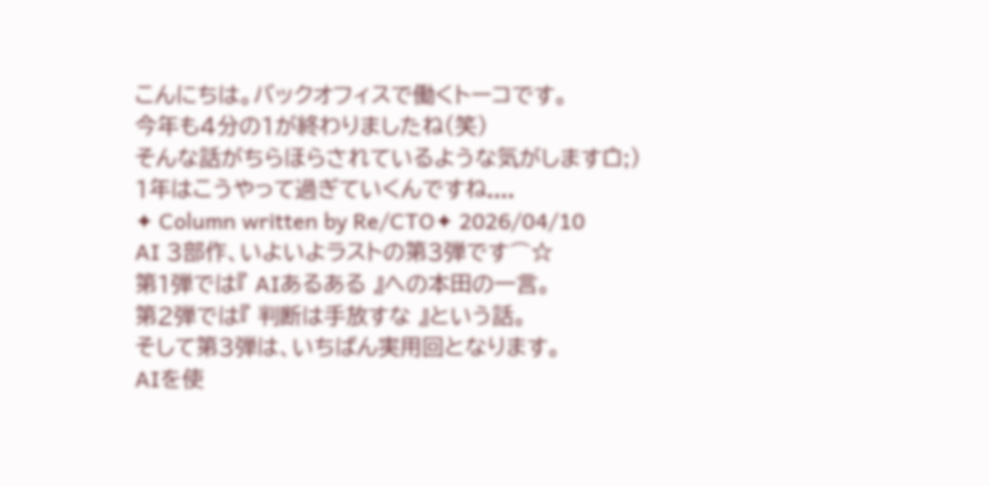こんにちは。バックオフィスで働くトーコです。
今年も4分の1が終わりましたね(笑)
そんな話がちらほらされているような気がしますロ゚;)
1年はこうやって過ぎていくんですね....
✦ Column written by Re/CTO✦ 2026/04/10
AI 3部作、いよいよラストの第3弾です⌒☆
第1弾では『 AIあるある 』への本田の一言。
第2弾では『 判断は手放すな 』という話。
そして第3弾は、いちばん実用回となります。
AIを使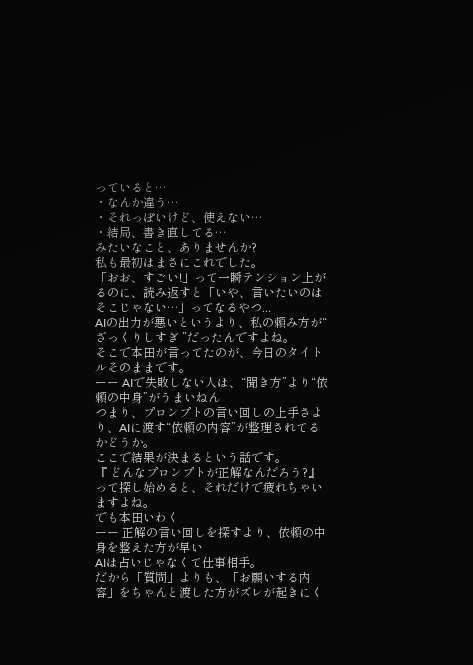っていると…
・なんか違う…
・それっぽいけど、使えない…
・結局、書き直してる…
みたいなこと、ありませんか?
私も最初はまさにこれでした。
「おお、すごい!」って一瞬テンション上がるのに、読み返すと「いや、言いたいのはそこじゃない…」ってなるやつ...
AIの出力が悪いというより、私の頼み方が“ ざっくりしすぎ ”だったんですよね。
そこで本田が言ってたのが、今日のタイトルそのままです。
ーー AIで失敗しない人は、“聞き方”より“依頼の中身”がうまいねん
つまり、プロンプトの言い回しの上手さより、AIに渡す“依頼の内容”が整理されてるかどうか。
ここで結果が決まるという話です。
『 どんなプロンプトが正解なんだろう?』って探し始めると、それだけで疲れちゃいますよね。
でも本田いわく
ーー 正解の言い回しを探すより、依頼の中身を整えた方が早い
AIは占いじゃなくて仕事相手。
だから「質問」よりも、「お願いする内容」をちゃんと渡した方がズレが起きにく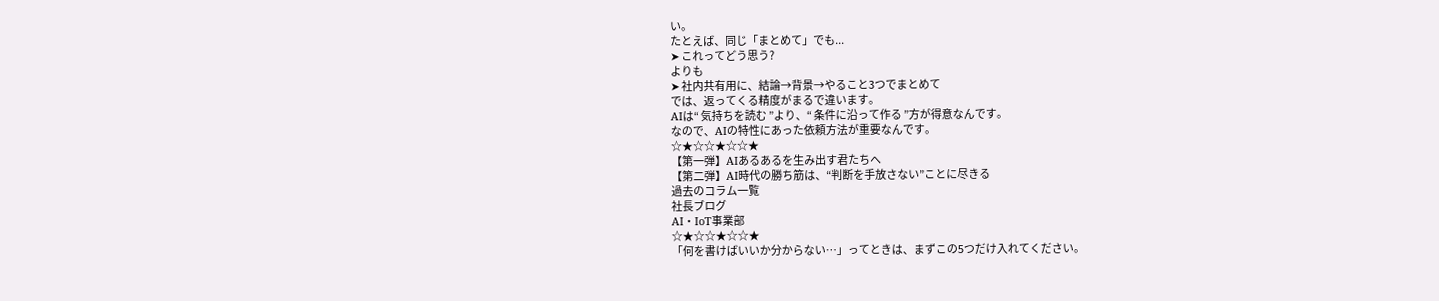い。
たとえば、同じ「まとめて」でも...
➤ これってどう思う?
よりも
➤ 社内共有用に、結論→背景→やること3つでまとめて
では、返ってくる精度がまるで違います。
AIは“ 気持ちを読む ”より、“ 条件に沿って作る ”方が得意なんです。
なので、AIの特性にあった依頼方法が重要なんです。
☆★☆☆★☆☆★
【第一弾】AIあるあるを生み出す君たちへ
【第二弾】AI時代の勝ち筋は、“判断を手放さない”ことに尽きる
過去のコラム一覧
社長ブログ
AI・IoT事業部
☆★☆☆★☆☆★
「何を書けばいいか分からない…」ってときは、まずこの5つだけ入れてください。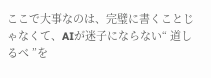ここで大事なのは、完璧に書くことじゃなくて、AIが迷子にならない“ 道しるべ ”を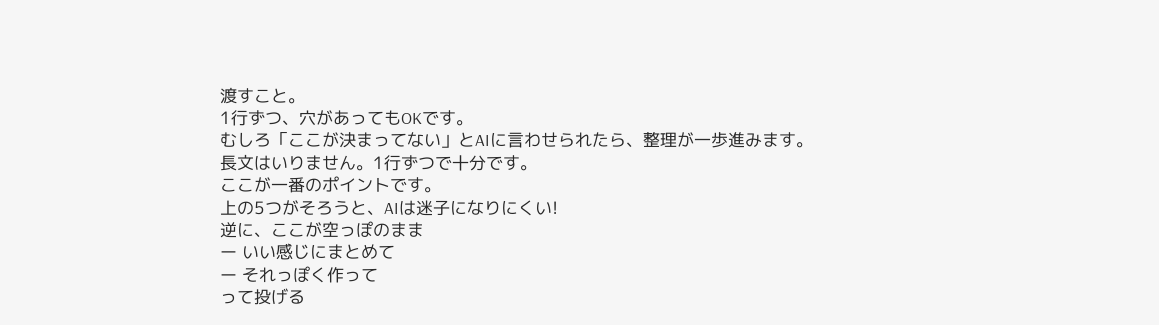渡すこと。
1行ずつ、穴があってもOKです。
むしろ「ここが決まってない」とAIに言わせられたら、整理が一歩進みます。
長文はいりません。1行ずつで十分です。
ここが一番のポイントです。
上の5つがそろうと、AIは迷子になりにくい!
逆に、ここが空っぽのまま
ー いい感じにまとめて
ー それっぽく作って
って投げる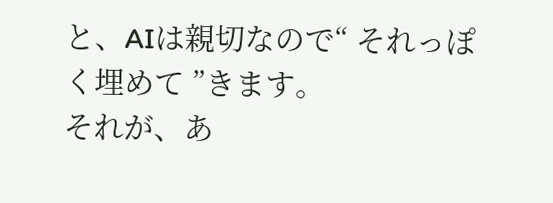と、AIは親切なので“ それっぽく埋めて ”きます。
それが、あ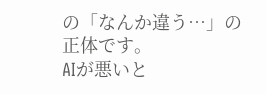の「なんか違う…」の正体です。
AIが悪いと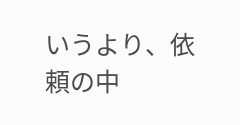いうより、依頼の中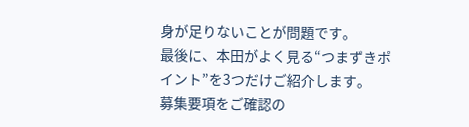身が足りないことが問題です。
最後に、本田がよく見る“つまずきポイント”を3つだけご紹介します。
募集要項をご確認の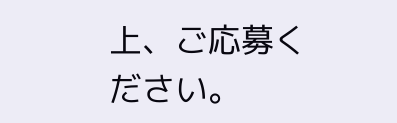上、ご応募ください。